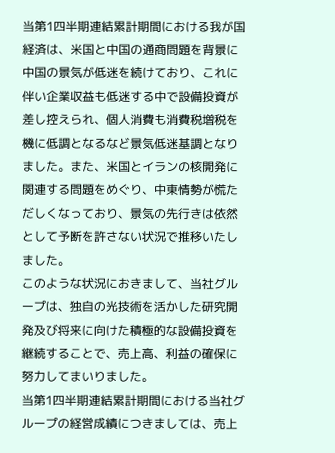当第1四半期連結累計期間における我が国経済は、米国と中国の通商問題を背景に中国の景気が低迷を続けており、これに伴い企業収益も低迷する中で設備投資が差し控えられ、個人消費も消費税増税を機に低調となるなど景気低迷基調となりました。また、米国とイランの核開発に関連する問題をめぐり、中東情勢が慌ただしくなっており、景気の先行きは依然として予断を許さない状況で推移いたしました。
このような状況におきまして、当社グループは、独自の光技術を活かした研究開発及び将来に向けた積極的な設備投資を継続することで、売上高、利益の確保に努力してまいりました。
当第1四半期連結累計期間における当社グループの経営成績につきましては、売上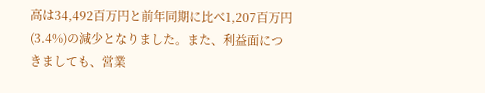高は34,492百万円と前年同期に比べ1,207百万円(3.4%)の減少となりました。また、利益面につきましても、営業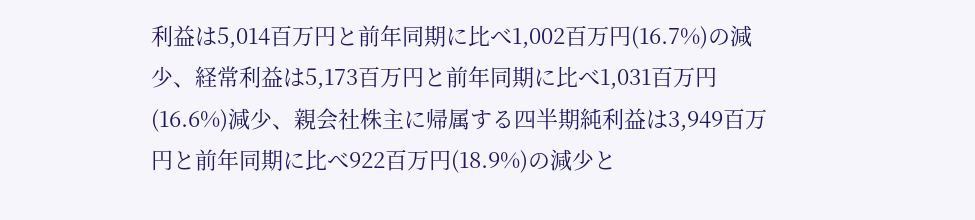利益は5,014百万円と前年同期に比べ1,002百万円(16.7%)の減少、経常利益は5,173百万円と前年同期に比べ1,031百万円(16.6%)減少、親会社株主に帰属する四半期純利益は3,949百万円と前年同期に比べ922百万円(18.9%)の減少と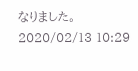なりました。
2020/02/13 10:29